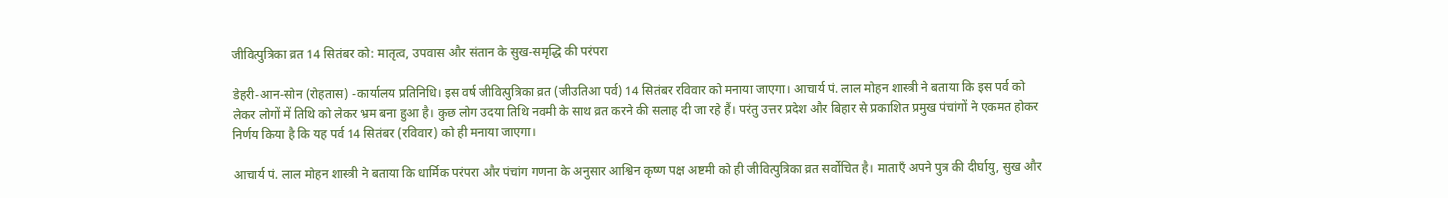जीवित्पुत्रिका व्रत 14 सितंबर को: मातृत्व, उपवास और संतान के सुख-समृद्धि की परंपरा

डेहरी-आन-सोन (रोहतास) -कार्यालय प्रतिनिधि। इस वर्ष जीवित्पुत्रिका व्रत (जीउतिआ पर्व) 14 सितंबर रविवार को मनाया जाएगा। आचार्य पं. लाल मोहन शास्त्री ने बताया कि इस पर्व को लेकर लोगों में तिथि को लेकर भ्रम बना हुआ है। कुछ लोग उदया तिथि नवमी के साथ व्रत करने की सलाह दी जा रहे हैं। परंतु उत्तर प्रदेश और बिहार से प्रकाशित प्रमुख पंचांगों ने एकमत होकर निर्णय किया है कि यह पर्व 14 सितंबर (रविवार) को ही मनाया जाएगा।

आचार्य पं. लाल मोहन शास्त्री ने बताया कि धार्मिक परंपरा और पंचांग गणना के अनुसार आश्विन कृष्ण पक्ष अष्टमी को ही जीवित्पुत्रिका व्रत सर्वोचित है। माताएँ अपने पुत्र की दीर्घायु, सुख और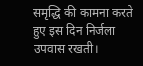समृद्धि की कामना करते हुए इस दिन निर्जला उपवास रखती।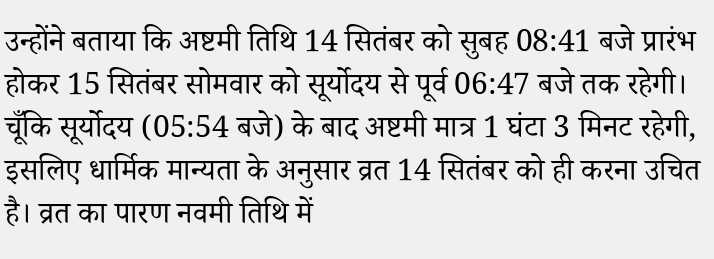उन्होंने बताया कि अष्टमी तिथि 14 सितंबर को सुबह 08:41 बजे प्रारंभ होकर 15 सितंबर सोमवार को सूर्योदय से पूर्व 06:47 बजे तक रहेगी। चूँकि सूर्योदय (05:54 बजे) के बाद अष्टमी मात्र 1 घंटा 3 मिनट रहेगी, इसलिए धार्मिक मान्यता के अनुसार व्रत 14 सितंबर को ही करना उचित है। व्रत का पारण नवमी तिथि में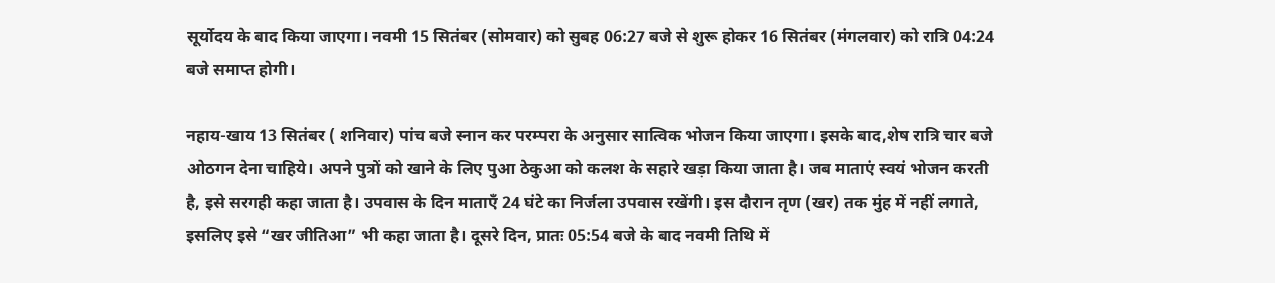सूर्योदय के बाद किया जाएगा। नवमी 15 सितंबर (सोमवार) को सुबह 06:27 बजे से शुरू होकर 16 सितंबर (मंगलवार) को रात्रि 04:24 बजे समाप्त होगी।

नहाय-खाय 13 सितंबर ( शनिवार) पांच बजे स्नान कर परम्परा के अनुसार सात्विक भोजन किया जाएगा। इसके बाद,शेष रात्रि चार बजे ओठगन देना चाहिये। अपने पुत्रों को खाने के लिए पुआ ठेकुआ को कलश के सहारे खड़ा किया जाता है। जब माताएं स्वयं भोजन करती है, इसे सरगही कहा जाता है। उपवास के दिन माताएँ 24 घंटे का निर्जला उपवास रखेंगी। इस दौरान तृण (खर) तक मुंह में नहीं लगाते, इसलिए इसे “खर जीतिआ” भी कहा जाता है। दूसरे दिन, प्रातः 05:54 बजे के बाद नवमी तिथि में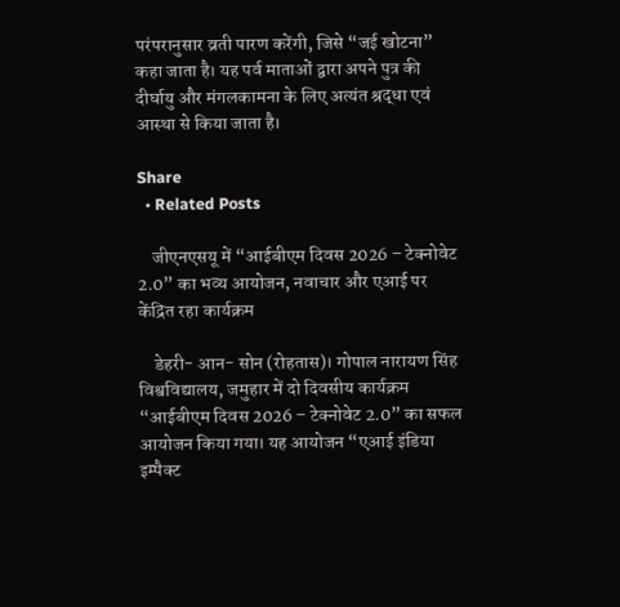परंपरानुसार व्रती पारण करेंगी, जिसे “जई खोटना” कहा जाता है। यह पर्व माताओं द्वारा अपने पुत्र की दीर्घायु और मंगलकामना के लिए अत्यंत श्रद्धा एवं आस्था से किया जाता है।

Share
  • Related Posts

    जीएनएसयू में “आईबीएम दिवस 2026 – टेक्नोवेट 2.0” का भव्य आयोजन, नवाचार और एआई पर केंद्रित रहा कार्यक्रम

    डेहरी- आन- सोन (रोहतास)। गोपाल नारायण सिंह विश्वविद्यालय, जमुहार में दो दिवसीय कार्यक्रम “आईबीएम दिवस 2026 – टेक्नोवेट 2.0” का सफल आयोजन किया गया। यह आयोजन “एआई इंडिया इम्पैक्ट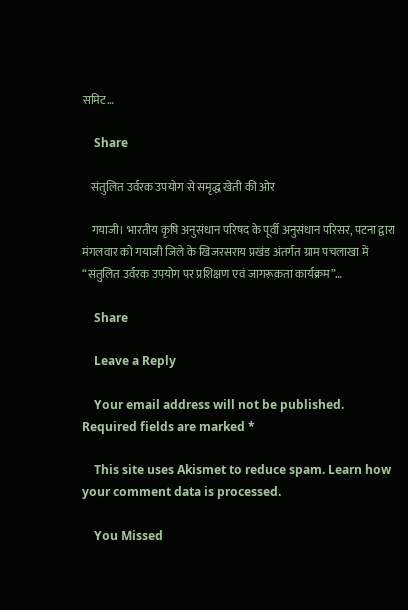समिट…

    Share

    संतुलित उर्वरक उपयोग से समृद्ध खेती की ओर

    गयाजी। भारतीय कृषि अनुसंधान परिषद के पूर्वी अनुसंधान परिसर, पटना द्वारा मंगलवार को गयाजी जिले के खिजरसराय प्रखंड अंतर्गत ग्राम पचलाखा में “संतुलित उर्वरक उपयोग पर प्रशिक्षण एवं जागरूकता कार्यक्रम”…

    Share

    Leave a Reply

    Your email address will not be published. Required fields are marked *

    This site uses Akismet to reduce spam. Learn how your comment data is processed.

    You Missed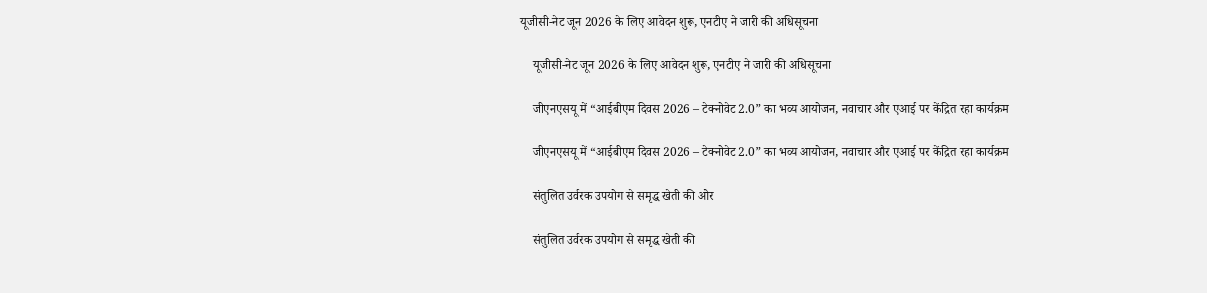यूजीसी-नेट जून 2026 के लिए आवेदन शुरू, एनटीए ने जारी की अधिसूचना

    यूजीसी-नेट जून 2026 के लिए आवेदन शुरू, एनटीए ने जारी की अधिसूचना

    जीएनएसयू में “आईबीएम दिवस 2026 – टेक्नोवेट 2.0” का भव्य आयोजन, नवाचार और एआई पर केंद्रित रहा कार्यक्रम

    जीएनएसयू में “आईबीएम दिवस 2026 – टेक्नोवेट 2.0” का भव्य आयोजन, नवाचार और एआई पर केंद्रित रहा कार्यक्रम

    संतुलित उर्वरक उपयोग से समृद्ध खेती की ओर

    संतुलित उर्वरक उपयोग से समृद्ध खेती की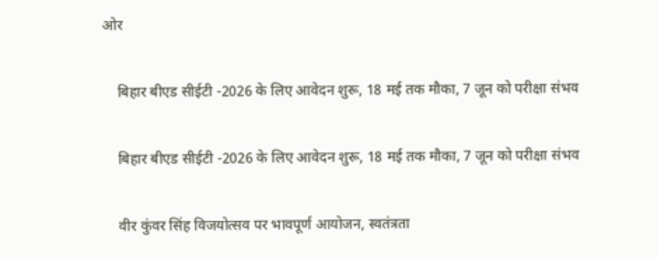ओर

    बिहार बीएड सीईटी -2026 के लिए आवेदन शुरू, 18 मई तक मौका, 7 जून को परीक्षा संभव

    बिहार बीएड सीईटी -2026 के लिए आवेदन शुरू, 18 मई तक मौका, 7 जून को परीक्षा संभव

    वीर कुंवर सिंह विजयोत्सव पर भावपूर्ण आयोजन, स्वतंत्रता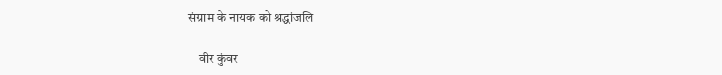संग्राम के नायक को श्रद्धांजलि

    वीर कुंवर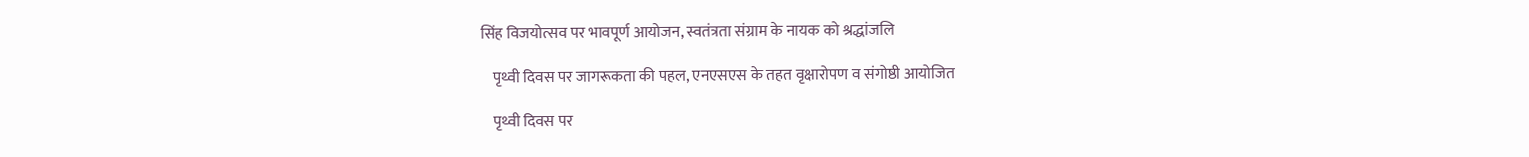सिंह विजयोत्सव पर भावपूर्ण आयोजन, स्वतंत्रता संग्राम के नायक को श्रद्धांजलि

    पृथ्वी दिवस पर जागरूकता की पहल, एनएसएस के तहत वृक्षारोपण व संगोष्ठी आयोजित

    पृथ्वी दिवस पर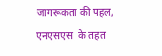जागरूकता की पहल, एनएसएस  के तहत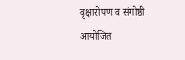वृक्षारोपण व संगोष्ठी आयोजित